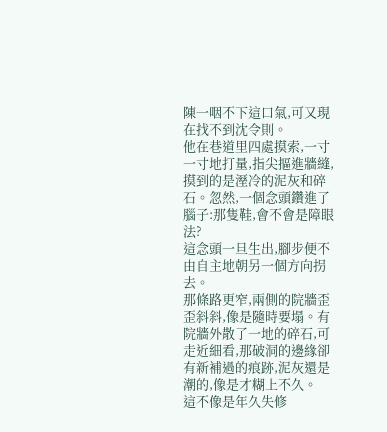陳一咽不下這口氣,可又現在找不到沈令則。
他在巷道里四處摸索,一寸一寸地打量,指尖摳進牆縫,摸到的是溼冷的泥灰和碎石。忽然,一個念頭鑽進了腦子:那隻鞋,會不會是障眼法?
這念頭一旦生出,腳步便不由自主地朝另一個方向拐去。
那條路更窄,兩側的院牆歪歪斜斜,像是隨時要塌。有院牆外散了一地的碎石,可走近細看,那破洞的邊緣卻有新補過的痕跡,泥灰還是潮的,像是才糊上不久。
這不像是年久失修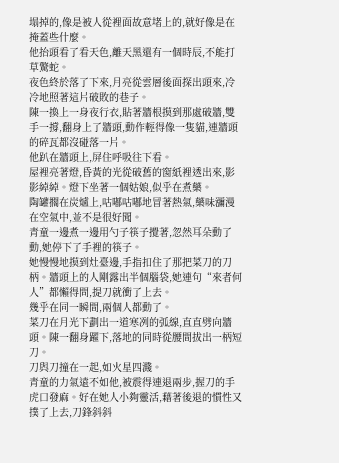塌掉的,像是被人從裡面故意堵上的,就好像是在掩蓋些什麼。
他抬頭看了看天色,離天黑還有一個時辰,不能打草驚蛇。
夜色終於落了下來,月亮從雲層後面探出頭來,冷冷地照著這片破敗的巷子。
陳一換上一身夜行衣,貼著牆根摸到那處破牆,雙手一撐,翻身上了牆頭,動作輕得像一隻貓,連牆頭的碎瓦都沒碰落一片。
他趴在牆頭上,屏住呼吸往下看。
屋裡亮著燈,昏黃的光從破舊的窗紙裡透出來,影影綽綽。燈下坐著一個姑娘,似乎在煮藥。
陶罐擱在炭爐上,咕嘟咕嘟地冒著熱氣,藥味瀰漫在空氣中,並不是很好聞。
青童一邊煮一邊用勺子筷子攪著,忽然耳朵動了動,她停下了手裡的筷子。
她慢慢地摸到灶臺邊,手指扣住了那把菜刀的刀柄。牆頭上的人剛露出半個腦袋,她連句“來者何人”都懶得問,提刀就衝了上去。
幾乎在同一瞬間,兩個人都動了。
菜刀在月光下劃出一道寒冽的弧線,直直劈向牆頭。陳一翻身躍下,落地的同時從腰間拔出一柄短刀。
刀與刀撞在一起,如火星四濺。
青童的力氣遠不如他,被震得連退兩步,握刀的手虎口發麻。好在她人小夠靈活,藉著後退的慣性又撲了上去,刀鋒斜斜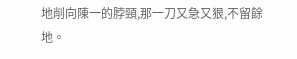地削向陳一的脖頸,那一刀又急又狠,不留餘地。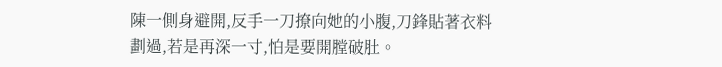陳一側身避開,反手一刀撩向她的小腹,刀鋒貼著衣料劃過,若是再深一寸,怕是要開膛破肚。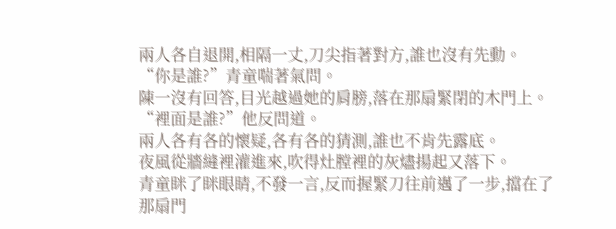兩人各自退開,相隔一丈,刀尖指著對方,誰也沒有先動。
“你是誰?”青童喘著氣問。
陳一沒有回答,目光越過她的肩膀,落在那扇緊閉的木門上。
“裡面是誰?”他反問道。
兩人各有各的懷疑,各有各的猜測,誰也不肯先露底。
夜風從牆縫裡灌進來,吹得灶膛裡的灰燼揚起又落下。
青童眯了眯眼睛,不發一言,反而握緊刀往前邁了一步,擋在了那扇門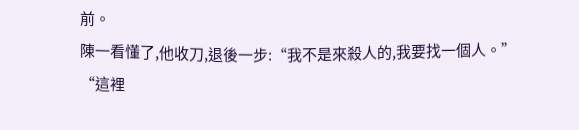前。
陳一看懂了,他收刀,退後一步:“我不是來殺人的,我要找一個人。”
“這裡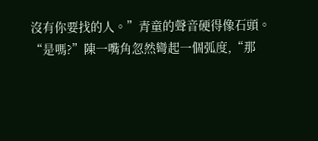沒有你要找的人。”青童的聲音硬得像石頭。
“是嗎?”陳一嘴角忽然彎起一個弧度,“那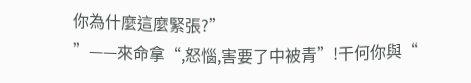你為什麼這麼緊張?”
”——來命拿“,怒惱,害要了中被青”!干何你與“